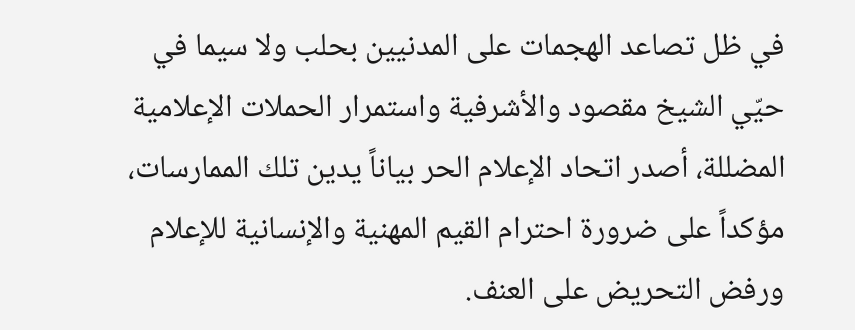في ظل تصاعد الهجمات على المدنيين بحلب ولا سيما في حيّي الشيخ مقصود والأشرفية واستمرار الحملات الإعلامية المضللة، أصدر اتحاد الإعلام الحر بياناً يدين تلك الممارسات، مؤكداً على ضرورة احترام القيم المهنية والإنسانية للإعلام ورفض التحريض على العنف.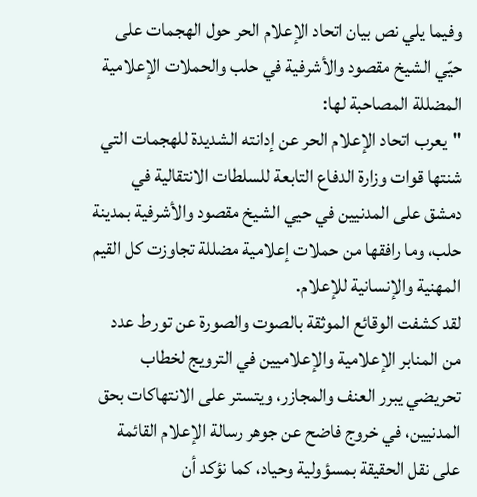وفيما يلي نص بيان اتحاد الإعلام الحر حول الهجمات على حيّي الشيخ مقصود والأشرفية في حلب والحملات الإعلامية المضللة المصاحبة لها:
"يعرب اتحاد الإعلام الحر عن إدانته الشديدة للهجمات التي شنتها قوات وزارة الدفاع التابعة للسلطات الانتقالية في دمشق على المدنيين في حيي الشيخ مقصود والأشرفية بمدينة حلب، وما رافقها من حملات إعلامية مضللة تجاوزت كل القيم المهنية والإنسانية للإعلام.
لقد كشفت الوقائع الموثقة بالصوت والصورة عن تورط عدد من المنابر الإعلامية والإعلاميين في الترويج لخطاب تحريضي يبرر العنف والمجازر، ويتستر على الانتهاكات بحق المدنيين، في خروج فاضح عن جوهر رسالة الإعلام القائمة على نقل الحقيقة بمسؤولية وحياد، كما نؤكد أن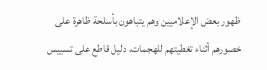ظهور بعض الإعلاميين وهم يتباهون بأسلحة ظاهرة على خصورهم أثناء تغطيتهم للهجمات، دليل قاطع على تسييس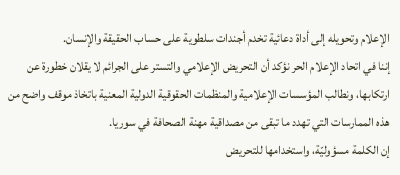الإعلام وتحويله إلى أداة دعائية تخدم أجندات سلطوية على حساب الحقيقة والإنسان.
إننا في اتحاد الإعلام الحر نؤكد أن التحريض الإعلامي والتستر على الجرائم لا يقلان خطورة عن ارتكابها، ونطالب المؤسسات الإعلامية والمنظمات الحقوقية الدولية المعنية باتخاذ موقف واضح من هذه الممارسات التي تهدد ما تبقى من مصداقية مهنة الصحافة في سوريا.
إن الكلمة مسؤوليّة، واستخدامها للتحريض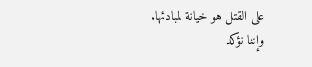على القتل هو خيانة لمبادئها.
وإننا نؤكد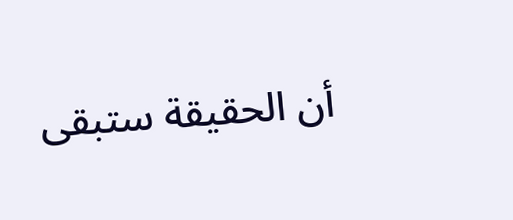أن الحقيقة ستبقى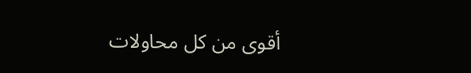أقوى من كل محاولات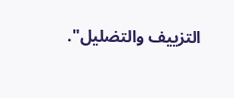التزييف والتضليل".